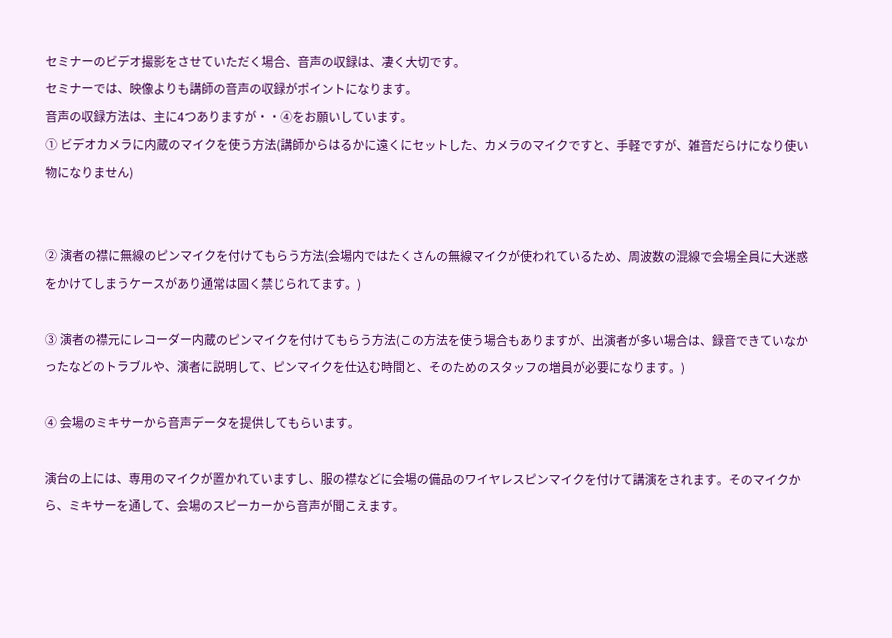セミナーのビデオ撮影をさせていただく場合、音声の収録は、凄く大切です。
セミナーでは、映像よりも講師の音声の収録がポイントになります。
音声の収録方法は、主に4つありますが・・④をお願いしています。
① ビデオカメラに内蔵のマイクを使う方法(講師からはるかに遠くにセットした、カメラのマイクですと、手軽ですが、雑音だらけになり使い物になりません)


② 演者の襟に無線のピンマイクを付けてもらう方法(会場内ではたくさんの無線マイクが使われているため、周波数の混線で会場全員に大迷惑をかけてしまうケースがあり通常は固く禁じられてます。)

③ 演者の襟元にレコーダー内蔵のピンマイクを付けてもらう方法(この方法を使う場合もありますが、出演者が多い場合は、録音できていなかったなどのトラブルや、演者に説明して、ピンマイクを仕込む時間と、そのためのスタッフの増員が必要になります。)

④ 会場のミキサーから音声データを提供してもらいます。

演台の上には、専用のマイクが置かれていますし、服の襟などに会場の備品のワイヤレスピンマイクを付けて講演をされます。そのマイクから、ミキサーを通して、会場のスピーカーから音声が聞こえます。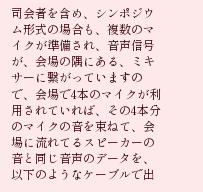司会者を含め、シンポジウム形式の場合も、複数のマイクが準備され、音声信号が、会場の隅にある、ミキサーに繋がっていますので、会場で4本のマイクが利用されていれば、その4本分のマイクの音を束ねて、会場に流れてるスピーカーの音と同じ音声のデータを、以下のようなケーブルで出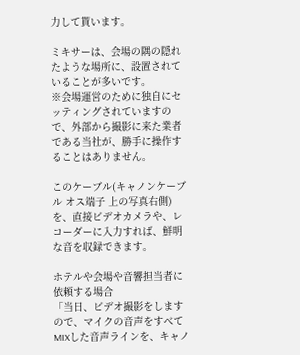力して貰います。

ミキサーは、会場の隅の隠れたような場所に、設置されていることが多いです。
※会場運営のために独自にセッティングされていますので、外部から撮影に来た業者である当社が、勝手に操作することはありません。

このケーブル(キャノンケーブル オス端子 上の写真右側)を、直接ビデオカメラや、レコーダーに入力すれば、鮮明な音を収録できます。

ホテルや会場や音響担当者に依頼する場合
「当日、ビデオ撮影をしますので、マイクの音声をすべてMIXした音声ラインを、キャノ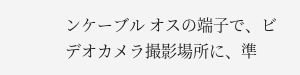ンケーブル オスの端子で、ビデオカメラ撮影場所に、準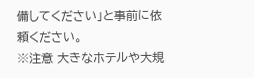備してください」と事前に依頼ください。
※注意 大きなホテルや大規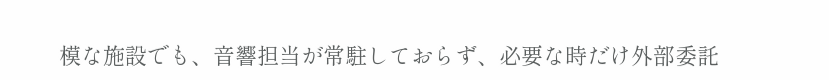模な施設でも、音響担当が常駐しておらず、必要な時だけ外部委託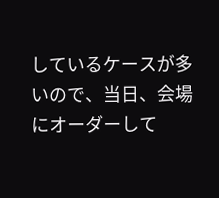しているケースが多いので、当日、会場にオーダーして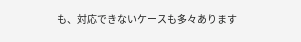も、対応できないケースも多々あります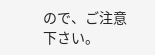ので、ご注意下さい。